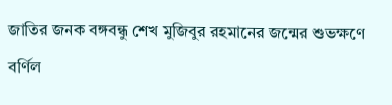জাতির জনক বঙ্গবন্ধু শেখ মুজিবুর রহমানের জন্মের শুভক্ষণে বর্ণিল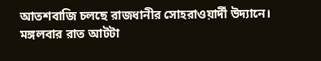আতশবাজি চলছে রাজধানীর সোহরাওয়ার্দী উদ্যানে। মঙ্গলবার রাত আটটা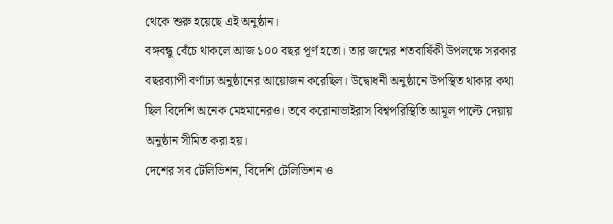থেকে শুরু হয়েছে এই অনুষ্ঠান।
বঙ্গবন্ধু বেঁচে থাকলে আজ ১০০ বছর পূর্ণ হতো। তার জন্মের শতবার্ষিকী উপলক্ষে সরকার বছরব্যাপী বর্ণাঢ্য অনুষ্ঠানের আয়োজন করেছিল। উদ্বোধনী অনুষ্ঠানে উপস্থিত থাকার কথা ছিল বিদেশি অনেক মেহমানেরও। তবে করোনাভাইরাস বিশ্বপরিস্থিতি আমূল পাল্টে দেয়ায় অনুষ্ঠান সীমিত করা হয়।
দেশের সব টেলিভিশন, বিদেশি টেলিভিশন ও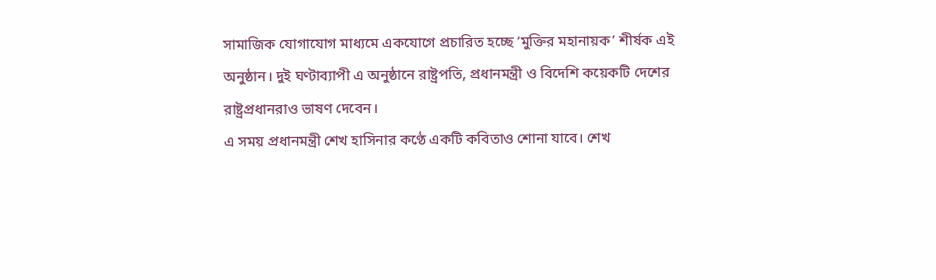সামাজিক যোগাযোগ মাধ্যমে একযোগে প্রচারিত হচ্ছে ‘মুক্তির মহানায়ক’ শীর্ষক এই অনুষ্ঠান। দুই ঘণ্টাব্যাপী এ অনুষ্ঠানে রাষ্ট্রপতি, প্রধানমন্ত্রী ও বিদেশি কয়েকটি দেশের রাষ্ট্রপ্রধানরাও ভাষণ দেবেন।
এ সময় প্রধানমন্ত্রী শেখ হাসিনার কণ্ঠে একটি কবিতাও শোনা যাবে। শেখ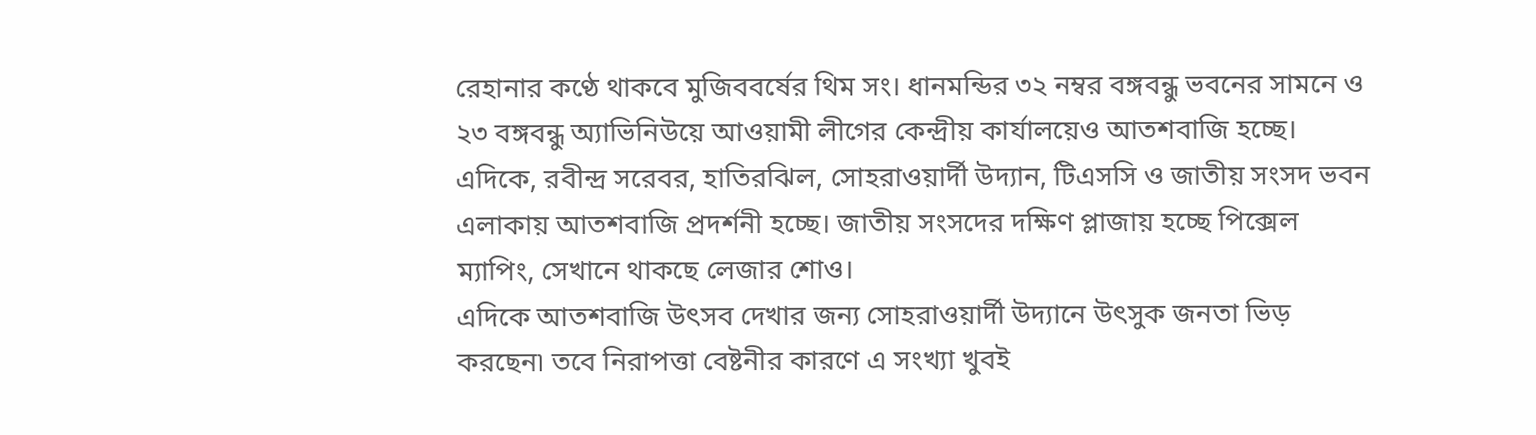রেহানার কণ্ঠে থাকবে মুজিববর্ষের থিম সং। ধানমন্ডির ৩২ নম্বর বঙ্গবন্ধু ভবনের সামনে ও ২৩ বঙ্গবন্ধু অ্যাভিনিউয়ে আওয়ামী লীগের কেন্দ্রীয় কার্যালয়েও আতশবাজি হচ্ছে।
এদিকে, রবীন্দ্র সরেবর, হাতিরঝিল, সোহরাওয়ার্দী উদ্যান, টিএসসি ও জাতীয় সংসদ ভবন এলাকায় আতশবাজি প্রদর্শনী হচ্ছে। জাতীয় সংসদের দক্ষিণ প্লাজায় হচ্ছে পিক্সেল ম্যাপিং, সেখানে থাকছে লেজার শোও।
এদিকে আতশবাজি উৎসব দেখার জন্য সোহরাওয়ার্দী উদ্যানে উৎসুক জনতা ভিড় করছেন৷ তবে নিরাপত্তা বেষ্টনীর কারণে এ সংখ্যা খুবই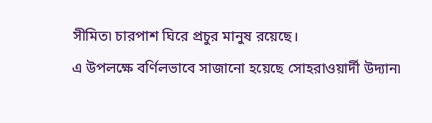সীমিত৷ চারপাশ ঘিরে প্রচুর মানুষ রয়েছে।
এ উপলক্ষে বর্ণিলভাবে সাজানো হয়েছে সোহরাওয়ার্দী উদ্যান৷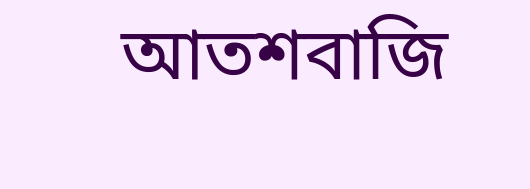আতশবাজি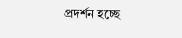প্রদর্শন হচ্ছে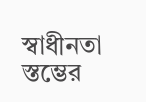স্বাধীনতা স্তম্ভের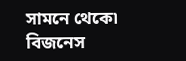সামনে থেকে৷
বিজনেস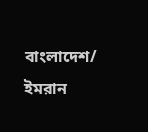বাংলাদেশ/ ইমরান